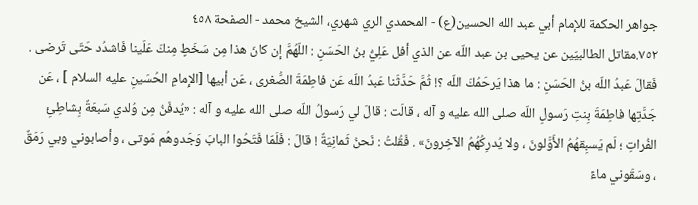جواهر الحکمة للإمام أبي عبد الله الحسين(ع) - المحمدي الري شهري، الشيخ محمد - الصفحة ٤٥٨
٧٥٢.مقاتل الطالبيّين عن يحيى بن عبد اللّه عن الذي أفل عَلِيُّ بنُ الحَسَنِ : اللّهُمَّ إن كانَ هذا مِن سَخَطٍ مِنكَ عَلَينا فَاشدُد حَتّى تَرضى . فَقالَ عَبدُ اللّه بنُ الحَسَنِ : ما هذا يَرحَمُكَ اللّه ؟! ثُمَّ حَدَّثَنا عَبدُ اللّه عَن فاطِمَةَ الصُّغرى ، عَن أبيها [الإِمامِ الحُسَينِ عليه السلام ] ، عَن جَدَّتِها فاطِمَةَ بِنتِ رَسولِ اللّه صلى الله عليه و آله ، قالَت : قالَ لي رَسولُ اللّه صلى الله عليه و آله : «يُدفَنُ مِن وُلدي سَبعَةٌ بِشاطِئِ الفُراتِ ؛ لَم يَسبِقهُمُ الأَوَّلونَ ، ولا يُدرِكُهُمُ الآخِرونَ» . فَقُلتُ : نَحنُ ثَمانِيَةٌ ! قالَ : فَلَمّا فَتَحُوا البابَ وَجَدوهُم مَوتى ، وأصابوني وبي رَمَقٌ ، وسَقَوني ماءً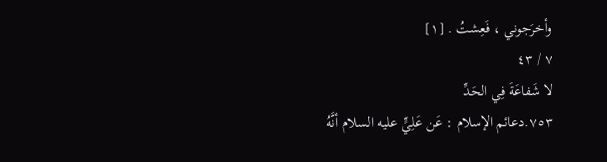وأخرَجوني ، فَعِشتُ . [١]
٧ / ٤٣
لا شَفاعَةَ فِي الحَدِّ
٧٥٣.دعائم الإسلام : عَن عَلِيٍّ عليه السلام أنَّهُ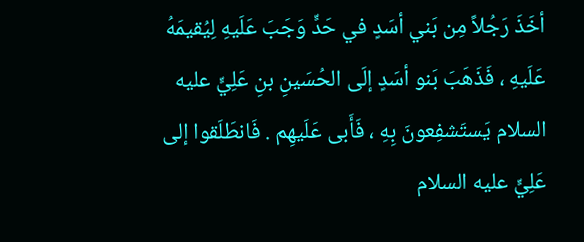أخَذَ رَجُلاً مِن بَني أسَدٍ في حَدٍّ وَجَبَ عَلَيهِ لِيُقيمَهُ عَلَيهِ ، فَذَهَبَ بَنو أسَدٍ إلَى الحُسَينِ بنِ عَلِيٍّ عليه السلام يَستَشفِعونَ بِهِ ، فَأَبى عَلَيهِم . فَانطَلَقوا إلى عَلِيٍّ عليه السلام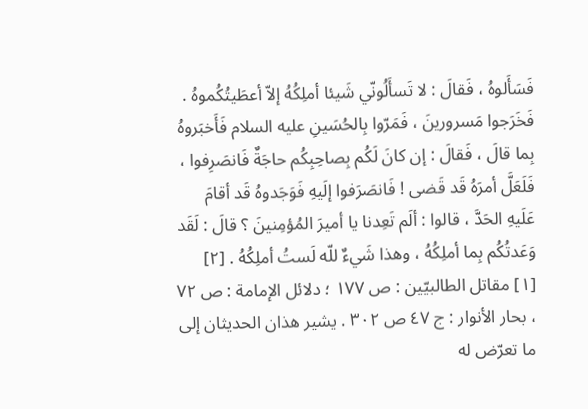فَسَأَلوهُ ، فَقالَ : لا تَسأَلُونّي شَيئا أملِكُهُ إلاّ أعطَيتُكُموهُ . فَخَرَجوا مَسرورينَ ، فَمَرّوا بِالحُسَينِ عليه السلام فَأَخبَروهُ بِما قالَ ، فَقالَ : إن كانَ لَكُم بِصاحِبِكُم حاجَةٌ فَانصَرِفوا ، فَلَعَلَّ أمرَهُ قَد قَضى ! فَانصَرَفوا إلَيهِ فَوَجَدوهُ قَد أقامَ عَلَيهِ الحَدَّ ، قالوا : ألَم تَعِدنا يا أميرَ المُؤمِنينَ ؟ قالَ : لَقَد وَعَدتُكُم بِما أملِكُهُ ، وهذا شَيءٌ للّه لَستُ أملِكُهُ . [٢]
[١] مقاتل الطالبيّين : ص ١٧٧ ؛ دلائل الإمامة : ص ٧٢ ، بحار الأنوار : ج ٤٧ ص ٣٠٢ . يشير هذان الحديثان إلى ما تعرّض له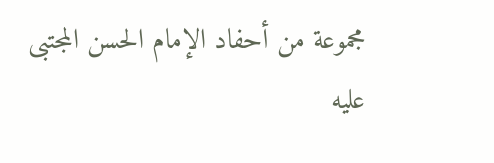مجموعة من أحفاد الإمام الحسن المجتبى عليه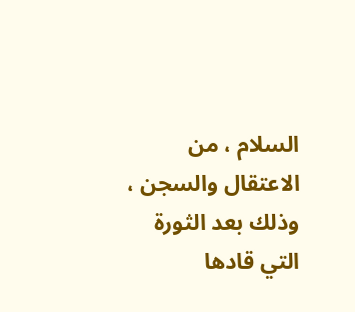السلام ، من الاعتقال والسجن ، وذلك بعد الثورة التي قادها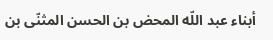أبناء عبد اللّه المحض بن الحسن المثنّى بن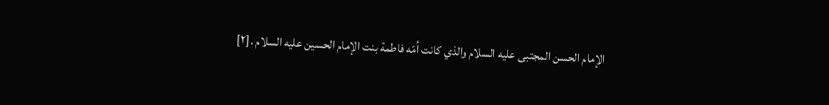الإمام الحسن المجتبى عليه السلام والذي كانت اُمّه فاطمة بنت الإمام الحسين عليه السلام .[٢]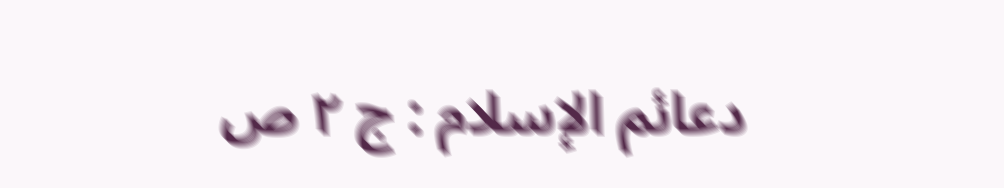دعائم الإسلام : ج ٢ ص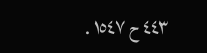٤٤٣ ح ١٥٤٧ .